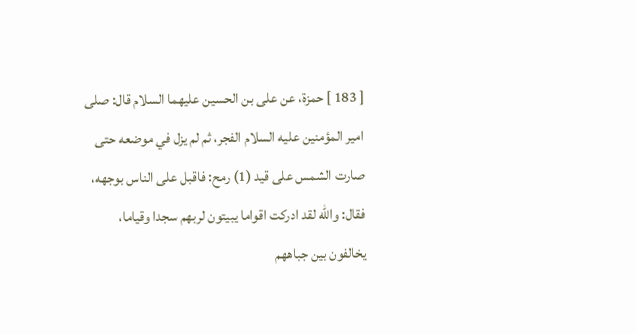[ 183 ] حمزة، عن على بن الحسين عليهما السلام قال: صلى امير المؤمنين عليه السلام الفجر، ثم لم يزل في موضعه حتى صارت الشمس على قيد (1) رمح: فاقبل على الناس بوجهه، فقال: والله لقد ادركت اقواما يبيتون لربهم سجدا وقياما، يخالفون بين جباههم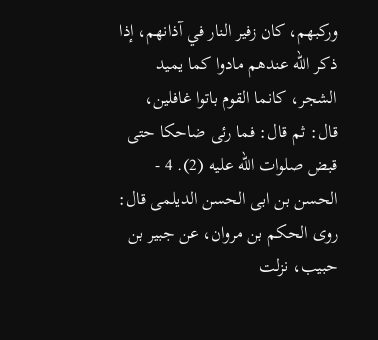وركبهم، كان زفير النار في آذانهم، إذا ذكر الله عندهم مادوا كما يميد الشجر، كانما القوم باتوا غافلين، قال: ثم قال: فما رئى ضاحكا حتى قبض صلوات الله عليه (2). 4 - الحسن بن ابى الحسن الديلمى قال: روى الحكم بن مروان، عن جبير بن حبيب، نزلت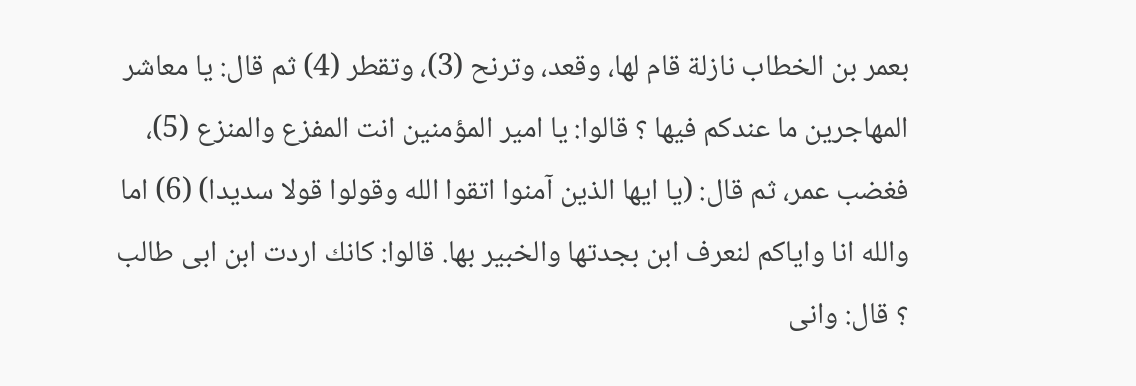بعمر بن الخطاب نازلة قام لها، وقعد، وترنح (3)، وتقطر (4) ثم قال: يا معاشر المهاجرين ما عندكم فيها ؟ قالوا: يا امير المؤمنين انت المفزع والمنزع (5)، فغضب عمر، ثم قال: (يا ايها الذين آمنوا اتقوا الله وقولوا قولا سديدا) (6) اما والله انا واياكم لنعرف ابن بجدتها والخبير بها. قالوا: كانك اردت ابن ابى طالب ؟ قال: وانى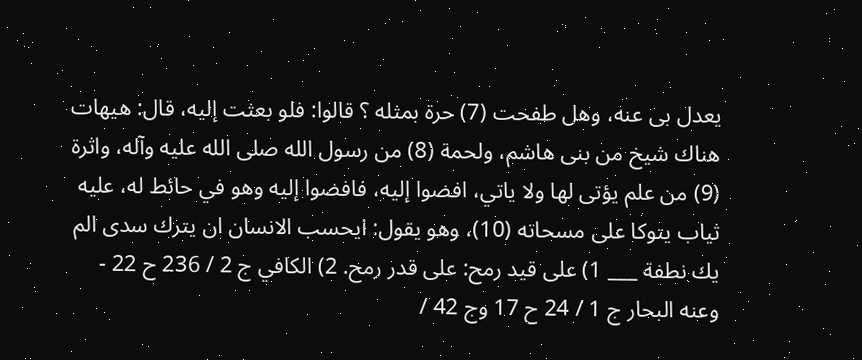يعدل بى عنه، وهل طفحت (7) حرة بمثله ؟ قالوا: فلو بعثت إليه، قال: هيهات هناك شيخ من بنى هاشم، ولحمة (8) من رسول الله صلى الله عليه وآله، واثرة (9) من علم يؤتى لها ولا ياتي، افضوا إليه، فافضوا إليه وهو في حائط له، عليه ثياب يتوكا على مسحاته (10)، وهو يقول: ايحسب الانسان ان يترك سدى الم يك نطفة ___ 1) على قيد رمح: على قدر رمح. 2) الكافي ج 2 / 236 ح 22 - وعنه البحار ج 1 / 24 ح 17 وج 42 /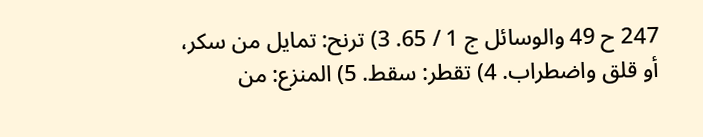247 ح 49 والوسائل ج 1 / 65. 3) ترنح: تمايل من سكر، أو قلق واضطراب. 4) تقطر: سقط. 5) المنزع: من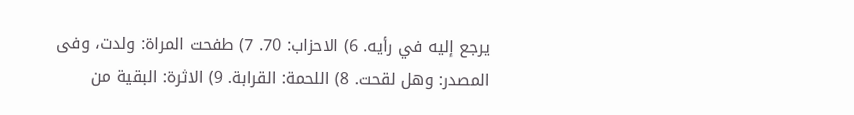يرجع إليه في رأيه. 6) الاحزاب: 70. 7) طفحت المراة: ولدت، وفى المصدر: وهل لقحت. 8) اللحمة: القرابة. 9) الاثرة: البقية من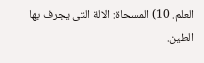العلم. 10) المسحاة: الالة التى يجرف بها الطين.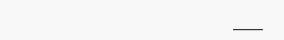___